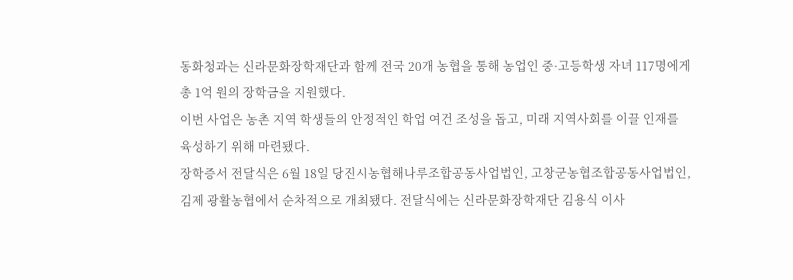동화청과는 신라문화장학재단과 함께 전국 20개 농협을 통해 농업인 중·고등학생 자녀 117명에게 총 1억 원의 장학금을 지원했다.
이번 사업은 농촌 지역 학생들의 안정적인 학업 여건 조성을 돕고, 미래 지역사회를 이끌 인재를 육성하기 위해 마련됐다.
장학증서 전달식은 6월 18일 당진시농협해나루조합공동사업법인, 고창군농협조합공동사업법인, 김제 광활농협에서 순차적으로 개최됐다. 전달식에는 신라문화장학재단 김용식 이사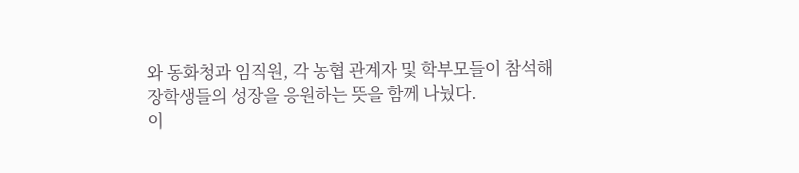와 동화청과 임직원, 각 농협 관계자 및 학부모들이 참석해 장학생들의 성장을 응원하는 뜻을 함께 나눴다.
이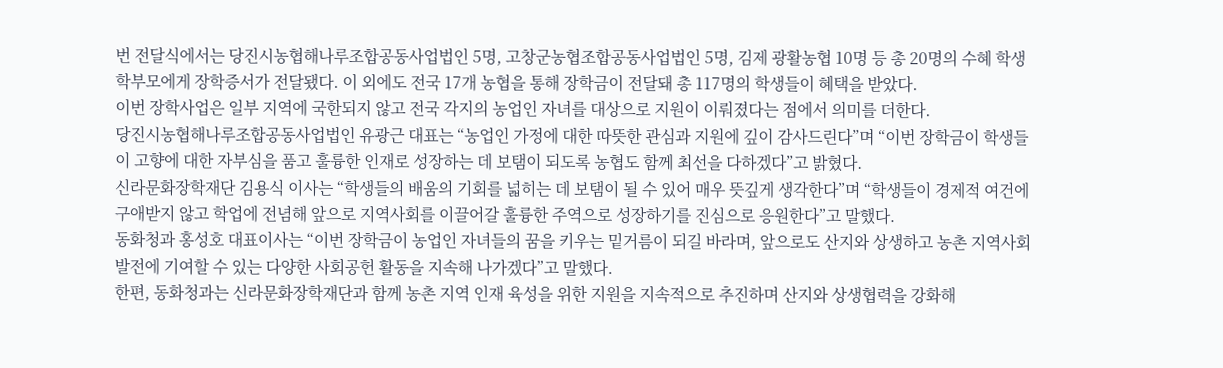번 전달식에서는 당진시농협해나루조합공동사업법인 5명, 고창군농협조합공동사업법인 5명, 김제 광활농협 10명 등 총 20명의 수혜 학생 학부모에게 장학증서가 전달됐다. 이 외에도 전국 17개 농협을 통해 장학금이 전달돼 총 117명의 학생들이 혜택을 받았다.
이번 장학사업은 일부 지역에 국한되지 않고 전국 각지의 농업인 자녀를 대상으로 지원이 이뤄졌다는 점에서 의미를 더한다.
당진시농협해나루조합공동사업법인 유광근 대표는 “농업인 가정에 대한 따뜻한 관심과 지원에 깊이 감사드린다”며 “이번 장학금이 학생들이 고향에 대한 자부심을 품고 훌륭한 인재로 성장하는 데 보탬이 되도록 농협도 함께 최선을 다하겠다”고 밝혔다.
신라문화장학재단 김용식 이사는 “학생들의 배움의 기회를 넓히는 데 보탬이 될 수 있어 매우 뜻깊게 생각한다”며 “학생들이 경제적 여건에 구애받지 않고 학업에 전념해 앞으로 지역사회를 이끌어갈 훌륭한 주역으로 성장하기를 진심으로 응원한다”고 말했다.
동화청과 홍성호 대표이사는 “이번 장학금이 농업인 자녀들의 꿈을 키우는 밑거름이 되길 바라며, 앞으로도 산지와 상생하고 농촌 지역사회 발전에 기여할 수 있는 다양한 사회공헌 활동을 지속해 나가겠다”고 말했다.
한편, 동화청과는 신라문화장학재단과 함께 농촌 지역 인재 육성을 위한 지원을 지속적으로 추진하며 산지와 상생협력을 강화해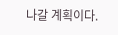나갈 계획이다.